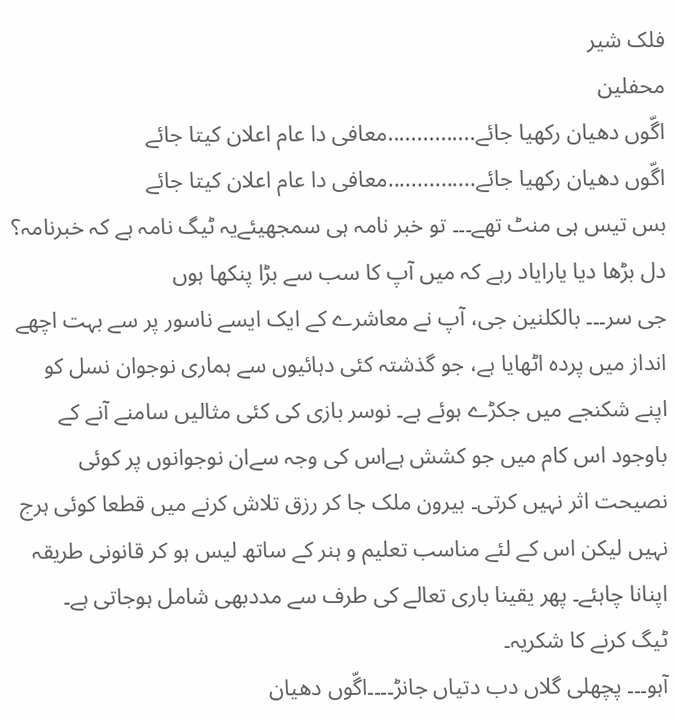فلک شیر
محفلین
اگّوں دھیان رکھیا جائے...............معافی دا عام اعلان کیتا جائے
اگّوں دھیان رکھیا جائے...............معافی دا عام اعلان کیتا جائے
بس تیس ہی منٹ تھے۔۔۔ تو خبر نامہ ہی سمجھیئےیہ ٹیگ نامہ ہے کہ خبرنامہ؟
دل بڑھا دیا یارایاد رہے کہ میں آپ کا سب سے بڑا پنکھا ہوں
جی سر۔۔۔ بالکلنین جی، آپ نے معاشرے کے ایک ایسے ناسور پر سے بہت اچھے انداز میں پردہ اٹھایا ہے، جو گذشتہ کئی دہائیوں سے ہماری نوجوان نسل کو اپنے شکنجے میں جکڑے ہوئے ہے۔ نوسر بازی کی کئی مثالیں سامنے آنے کے باوجود اس کام میں جو کشش ہےاس کی وجہ سےان نوجوانوں پر کوئی نصیحت اثر نہیں کرتی۔ بیرون ملک جا کر رزق تلاش کرنے میں قطعا کوئی ہرج نہیں لیکن اس کے لئے مناسب تعلیم و ہنر کے ساتھ لیس ہو کر قانونی طریقہ اپنانا چاہئے۔ پھر یقینا باری تعالے کی طرف سے مددبھی شامل ہوجاتی ہے۔
ٹیگ کرنے کا شکریہ۔
آہو۔۔۔ پچھلی گلاں دب دتیاں جانڑ۔۔۔۔اگّوں دھیان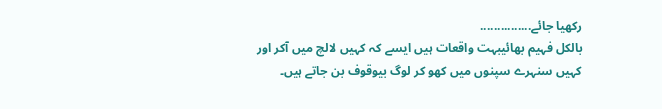رکھیا جائے...............
بالکل فہیم بھائیبہت واقعات ہیں ایسے کہ کہیں لالچ میں آکر اور کہیں سنہرے سپنوں میں کھو کر لوگ بیوقوف بن جاتے ہیں۔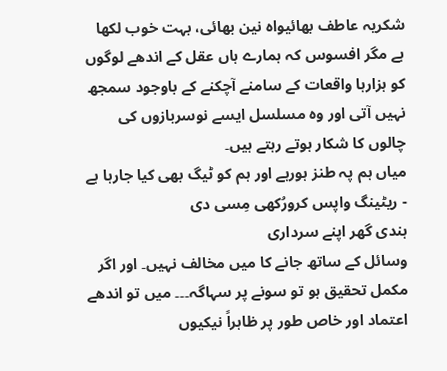شکریہ عاطف بھائیواہ نین بھائی، بہت خوب لکھا ہے مگر افسوس کہ ہمارے ہاں عقل کے اندھے لوگوں کو ہزارہا واقعات کے سامنے آچکنے کے باوجود سمجھ نہیں آتی اور وہ مسلسل ایسے نوسربازوں کی چالوں کا شکار ہوتے رہتے ہیں۔
میاں ہم پہ طنز ہورہے اور ہم کو ٹیگ بھی کیا جارہا ہے - ریٹینگ واپس کرورُکھی مِسی دی
ہندی گھر اپنے سرداری
وسائل کے ساتھ جانے کا میں مخالف نہیں۔ اور اگر مکمل تحقیق ہو تو سونے پر سہاگہ۔۔۔ میں تو اندھے اعتماد اور خاص طور پر ظاہراً نیکیوں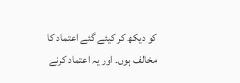کو دیکھ کر کیئے گئے اعتماد کا مخالف ہوں۔ اور یہ اعتماد کرنے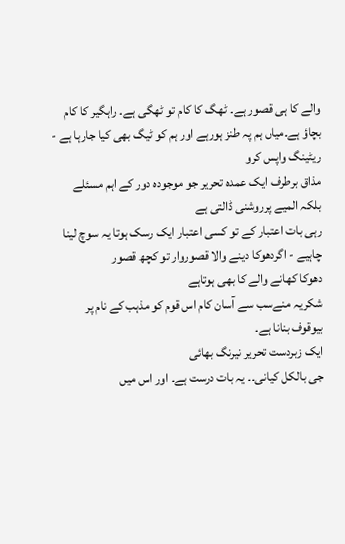والے کا ہی قصور ہے۔ ٹھگ کا کام تو ٹھگی ہے۔ راہگیر کا کام بچاؤ ہے۔میاں ہم پہ طنز ہورہے اور ہم کو ٹیگ بھی کیا جارہا ہے - ریٹینگ واپس کرو
مذاق برطرف ایک عمدہ تحریر جو موجودہ دور کے اہم مسئلے بلکہ المیے پرروشنی ڈالتی ہے
رہی بات اعتبار کے تو کسی اعتبار ایک رسک ہوتا یہ سوچ لینا چاہیے - اگردھوکا دینے والا قصوروار تو کچھ قصور
دھوکا کھانے والے کا بھی ہوتاہے
شکریہ منےسب سے آسان کام اس قوم کو مذہب کے نام پر بیوقوف بنانا ہے۔
ایک زبردست تحریر نیرنگ بھائی
جی بالکل کیانی۔۔ یہ بات درست ہے۔ اور اس میں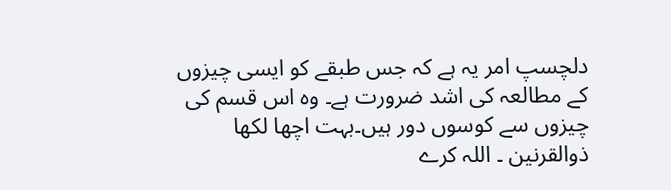دلچسپ امر یہ ہے کہ جس طبقے کو ایسی چیزوں کے مطالعہ کی اشد ضرورت ہے۔ وہ اس قسم کی چیزوں سے کوسوں دور ہیں۔بہت اچھا لکھا ذوالقرنین ۔ اللہ کرے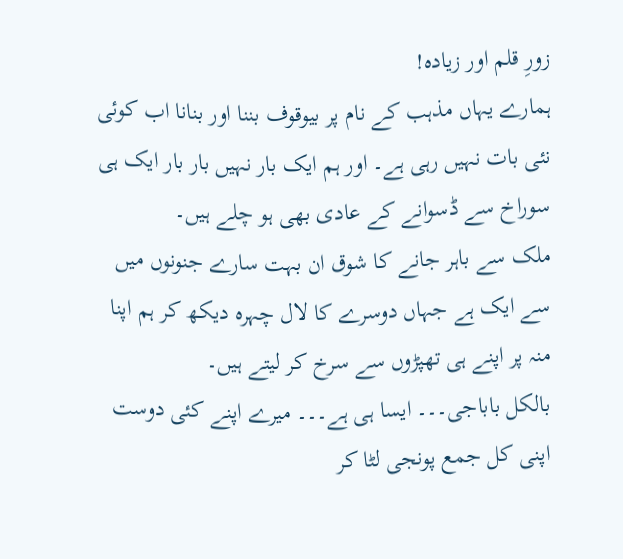زورِ قلم اور زیادہ!
ہمارے یہاں مذہب کے نام پر بیوقوف بننا اور بنانا اب کوئی نئی بات نہیں رہی ہے۔ اور ہم ایک بار نہیں بار بار ایک ہی سوراخ سے ڈسوانے کے عادی بھی ہو چلے ہیں۔
ملک سے باہر جانے کا شوق ان بہت سارے جنونوں میں سے ایک ہے جہاں دوسرے کا لال چہرہ دیکھ کر ہم اپنا منہ پر اپنے ہی تھپڑوں سے سرخ کر لیتے ہیں۔
بالکل باباجی۔۔۔ ایسا ہی ہے۔۔۔ میرے اپنے کئی دوست اپنی کل جمع پونجی لٹا کر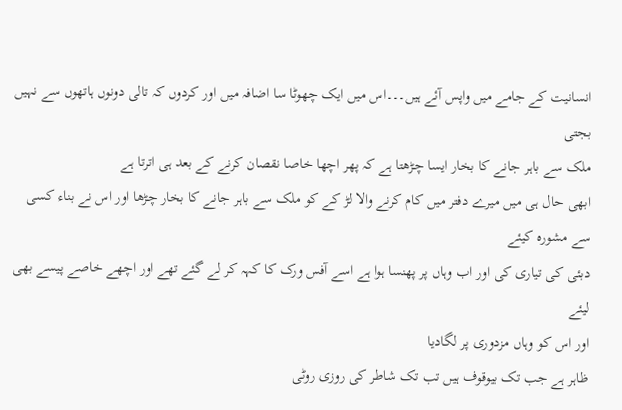انسانیت کے جامے میں واپس آئے ہیں۔۔۔اس میں ایک چھوٹا سا اضافہ میں اور کردوں کہ تالی دونوں ہاتھوں سے نہیں بجتی
ملک سے باہر جانے کا بخار ایسا چڑھتا ہے کہ پھر اچھا خاصا نقصان کرنے کے بعد ہی اترتا ہے
ابھی حال ہی میں میرے دفتر میں کام کرنے والا لڑ کے کو ملک سے باہر جانے کا بخار چڑھا اور اس نے بناء کسی سے مشورہ کیئے
دبئی کی تیاری کی اور اب وہاں پر پھنسا ہوا ہے اسے آفس ورک کا کہہ کر لے گئے تھے اور اچھے خاصے پیسے بھی لیئے
اور اس کو وہاں مزدوری پر لگادیا
ظاہر ہے جب تک بیوقوف ہیں تب تک شاطر کی روزی روٹی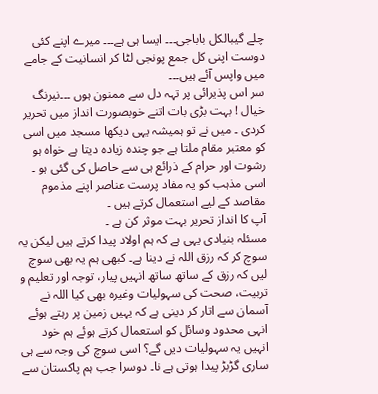چلے گیبالکل باباجی۔۔۔ ایسا ہی ہے۔۔۔ میرے اپنے کئی دوست اپنی کل جمع پونجی لٹا کر انسانیت کے جامے میں واپس آئے ہیں۔۔۔
سر اس پذیرائی پر تہہ دل سے ممنون ہوں ۔۔۔نیرنگ خیال ! بہت بڑی بات اتنے خوبصورت انداز میں تحریر کردی ۔ میں نے تو ہمیشہ یہی دیکھا مسجد میں اسی کو معتبر مقام ملتا ہے جو چندہ زیادہ دیتا ہے خواہ ہو رشوت اور حرام کے ذرائع ہی سے حاصل کی گئی ہو ۔ اسی مذہب کو یہ مفاد پرست عناصر اپنے مذموم مقاصد کے لیے استعمال کرتے ہیں ۔
آپ کا انداز تحریر بہت موثر کن ہے ۔
مسئلہ بنیادی یہی ہے کہ ہم اولاد پیدا کرتے ہیں لیکن یہ سوچ کر کہ رزق اللہ نے دینا ہے۔ کبھی ہم یہ بھی سوچ لیں کہ رزق کے ساتھ ساتھ انہیں پیار، توجہ اور تعلیم و تربیت، صحت کی سہولیات وغیرہ بھی کیا اللہ نے آسمان سے اتار کر دینی ہے کہ یہیں زمین پر رہتے ہوئے انہی محدود وسائل کو استعمال کرتے ہوئے ہم خود انہیں یہ سہولیات دیں گے؟ اسی سوچ کی وجہ سے ہی ساری گڑبڑ پیدا ہوتی ہے نا۔ دوسرا جب ہم پاکستان سے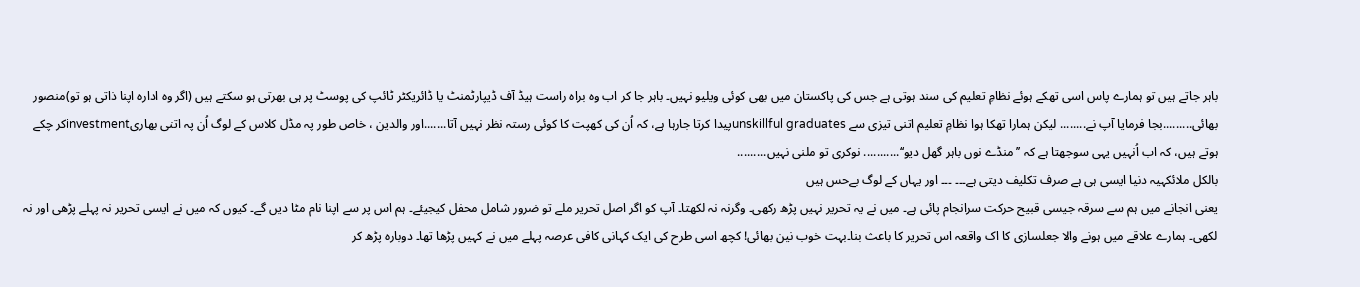باہر جاتے ہیں تو ہمارے پاس اسی تھکے ہوئے نظامِ تعلیم کی سند ہوتی ہے جس کی پاکستان میں بھی کوئی ویلیو نہیں۔ باہر جا کر اب وہ براہ راست ہیڈ آف ڈیپارٹمنٹ یا ڈائریکٹر ٹائپ کی پوسٹ پر ہی بھرتی ہو سکتے ہیں (اگر وہ ادارہ اپنا ذاتی ہو تو)منصور بھائی.........بجا فرمایا آپ نے........ لیکن ہمارا تھکا ہوا نظامِ تعلیم اتنی تیزی سے unskillful graduatesپیدا کرتا جارہا ہے، کہ اُن کی کھپت کا کوئی رستہ نظر نہیں آتا.......اور والدین ، خاص طور پہ مڈل کلاس کے لوگ اُن پہ اتنی بھاریinvestmentکر چکے ہوتے ہیں، کہ اب اُنہیں یہی سوجھتا ہے کہ ’’منڈے نوں باہر گھل دیو‘‘........... نوکری تو ملنی نہیں.........
بالکل ملائکہیہ دنیا ایسی ہی ہے صرف تکلیف دیتی ہے۔۔۔ ۔۔۔ اور یہاں کے لوگ بےحس ہیں
یعنی انجانے میں ہم سے سرقہ جیسی قبیح حرکت سرانجام پائی ہے۔ میں نے یہ تحریر نہیں پڑھ رکھی۔ وگرنہ نہ لکھتا۔ آپ کو اگر اصل تحریر ملے تو ضرور شامل محفل کیجیئے۔ ہم اس پر سے اپنا نام مٹا دیں گے۔ کیوں کہ میں نے ایسی تحریر نہ پہلے پڑھی اور نہ لکھی۔ ہمارے علاقے میں ہونے والا جعلسازی کا اک واقعہ اس تحریر کا باعث بنا۔بہت خوب نین بھائی! کچھ اسی طرح کی ایک کہانی کافی عرصہ پہلے میں نے کہیں پڑھا تھا۔ دوبارہ پڑھ کر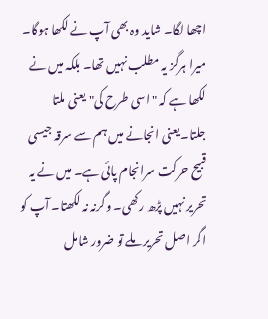اچھا لگا۔ شاید وہ بھی آپ نے لکھا ہوگا۔
میرا ہرگز یہ مطلب نہیں تھا۔ بلکہ میں نے لکھا ہے کہ "اسی طرح کی" یعنی ملتا جلتا۔یعنی انجانے میں ہم سے سرقہ جیسی قبیح حرکت سرانجام پائی ہے۔ میں نے یہ تحریر نہیں پڑھ رکھی۔ وگرنہ نہ لکھتا۔ آپ کو اگر اصل تحریر ملے تو ضرور شامل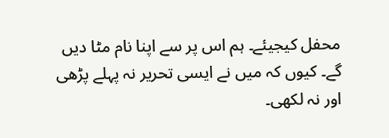محفل کیجیئے۔ ہم اس پر سے اپنا نام مٹا دیں گے۔ کیوں کہ میں نے ایسی تحریر نہ پہلے پڑھی اور نہ لکھی۔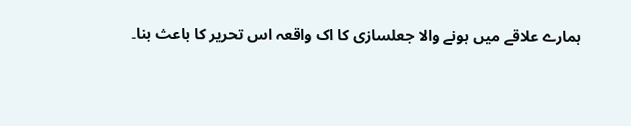ہمارے علاقے میں ہونے والا جعلسازی کا اک واقعہ اس تحریر کا باعث بنا۔